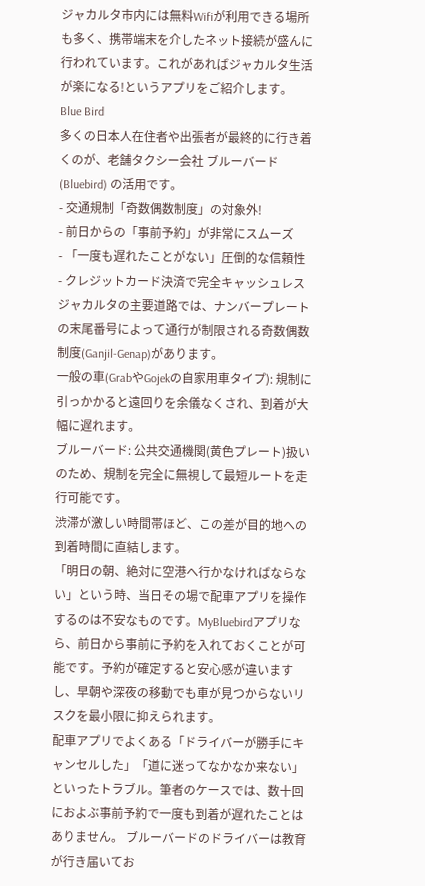ジャカルタ市内には無料Wifiが利用できる場所も多く、携帯端末を介したネット接続が盛んに行われています。これがあればジャカルタ生活が楽になる!というアプリをご紹介します。
Blue Bird
多くの日本人在住者や出張者が最終的に行き着くのが、老舗タクシー会社 ブルーバード(Bluebird) の活用です。
- 交通規制「奇数偶数制度」の対象外!
- 前日からの「事前予約」が非常にスムーズ
- 「一度も遅れたことがない」圧倒的な信頼性
- クレジットカード決済で完全キャッシュレス
ジャカルタの主要道路では、ナンバープレートの末尾番号によって通行が制限される奇数偶数制度(Ganjil-Genap)があります。
一般の車(GrabやGojekの自家用車タイプ): 規制に引っかかると遠回りを余儀なくされ、到着が大幅に遅れます。
ブルーバード: 公共交通機関(黄色プレート)扱いのため、規制を完全に無視して最短ルートを走行可能です。
渋滞が激しい時間帯ほど、この差が目的地への到着時間に直結します。
「明日の朝、絶対に空港へ行かなければならない」という時、当日その場で配車アプリを操作するのは不安なものです。MyBluebirdアプリなら、前日から事前に予約を入れておくことが可能です。予約が確定すると安心感が違いますし、早朝や深夜の移動でも車が見つからないリスクを最小限に抑えられます。
配車アプリでよくある「ドライバーが勝手にキャンセルした」「道に迷ってなかなか来ない」といったトラブル。筆者のケースでは、数十回におよぶ事前予約で一度も到着が遅れたことはありません。 ブルーバードのドライバーは教育が行き届いてお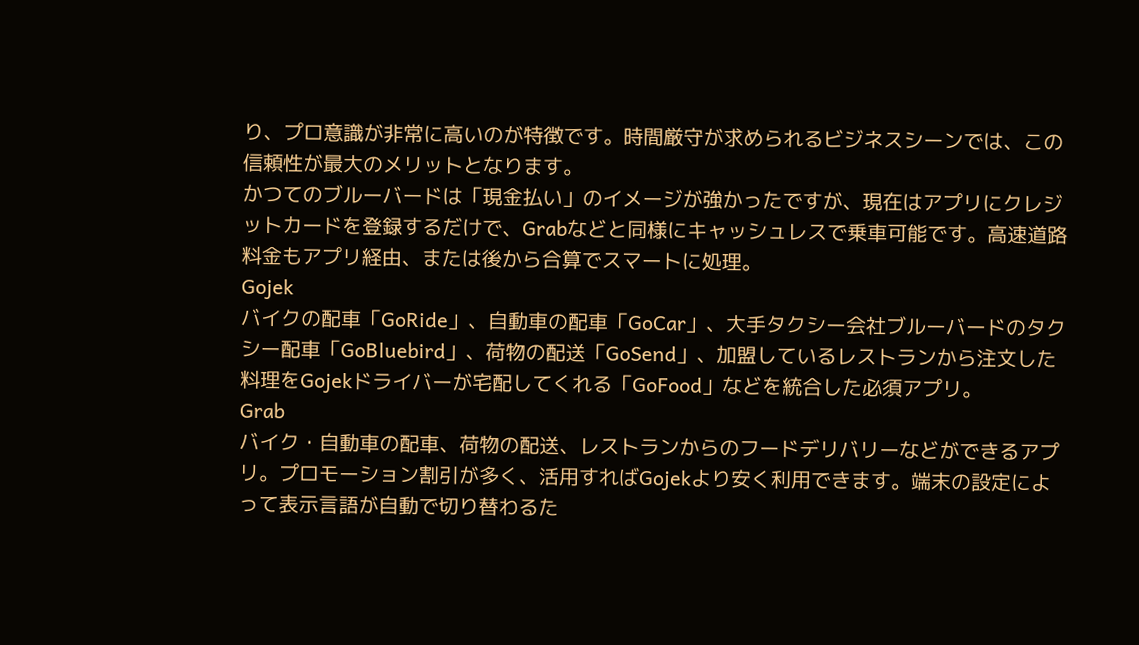り、プロ意識が非常に高いのが特徴です。時間厳守が求められるビジネスシーンでは、この信頼性が最大のメリットとなります。
かつてのブルーバードは「現金払い」のイメージが強かったですが、現在はアプリにクレジットカードを登録するだけで、Grabなどと同様にキャッシュレスで乗車可能です。高速道路料金もアプリ経由、または後から合算でスマートに処理。
Gojek
バイクの配車「GoRide」、自動車の配車「GoCar」、大手タクシー会社ブルーバードのタクシー配車「GoBluebird」、荷物の配送「GoSend」、加盟しているレストランから注文した料理をGojekドライバーが宅配してくれる「GoFood」などを統合した必須アプリ。
Grab
バイク・自動車の配車、荷物の配送、レストランからのフードデリバリーなどができるアプリ。プロモーション割引が多く、活用すればGojekより安く利用できます。端末の設定によって表示言語が自動で切り替わるた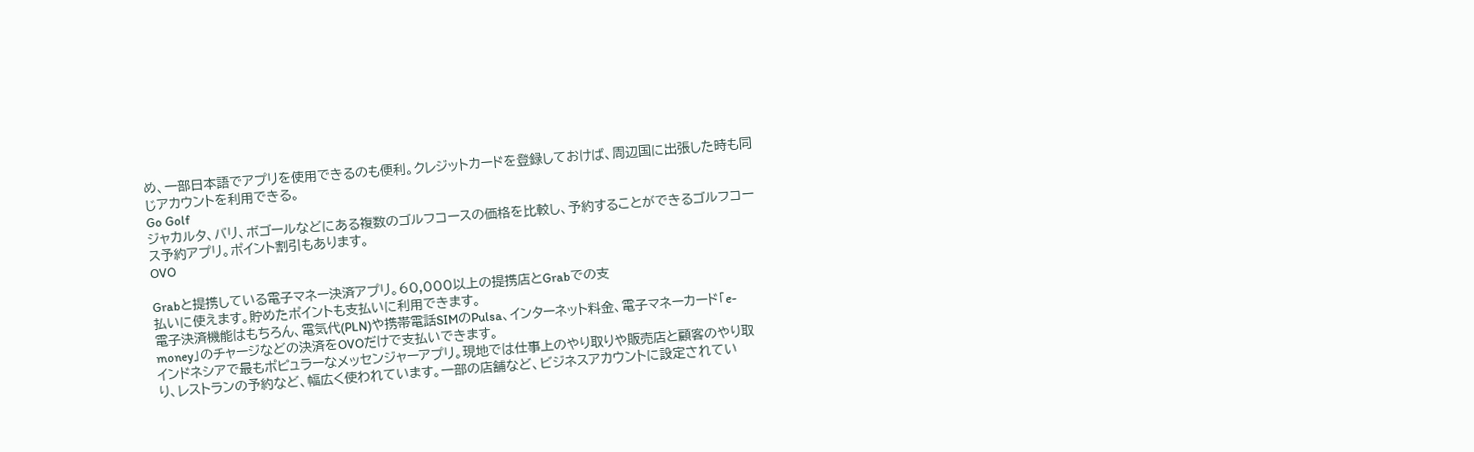め、一部日本語でアプリを使用できるのも便利。クレジットカードを登録しておけば、周辺国に出張した時も同じアカウントを利用できる。
Go Golf
ジャカルタ、バリ、ボゴールなどにある複数のゴルフコースの価格を比較し、予約することができるゴルフコース予約アプリ。ポイント割引もあります。
OVO

Grabと提携している電子マネー決済アプリ。60,000以上の提携店とGrabでの支
払いに使えます。貯めたポイントも支払いに利用できます。
電子決済機能はもちろん、電気代(PLN)や携帯電話SIMのPulsa、インターネット料金、電子マネーカード「e-money」のチャージなどの決済をOVOだけで支払いできます。
インドネシアで最もポピュラーなメッセンジャーアプリ。現地では仕事上のやり取りや販売店と顧客のやり取り、レストランの予約など、幅広く使われています。一部の店舗など、ビジネスアカウントに設定されてい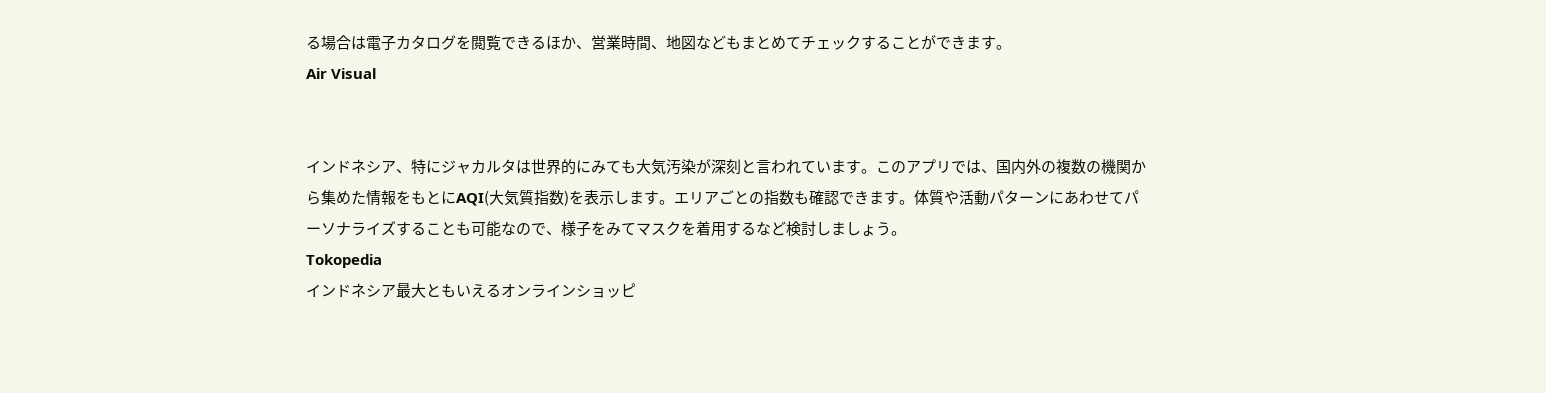る場合は電子カタログを閲覧できるほか、営業時間、地図などもまとめてチェックすることができます。
Air Visual


インドネシア、特にジャカルタは世界的にみても大気汚染が深刻と言われています。このアプリでは、国内外の複数の機関から集めた情報をもとにAQI(大気質指数)を表示します。エリアごとの指数も確認できます。体質や活動パターンにあわせてパーソナライズすることも可能なので、様子をみてマスクを着用するなど検討しましょう。
Tokopedia
インドネシア最大ともいえるオンラインショッピ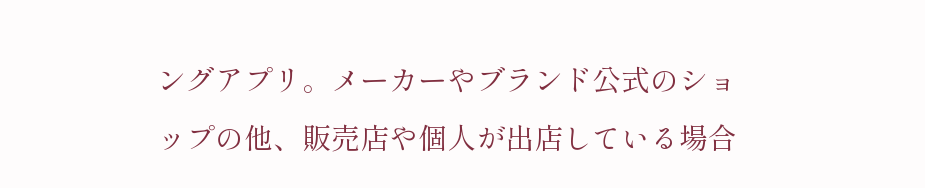ングアプリ。メーカーやブランド公式のショップの他、販売店や個人が出店している場合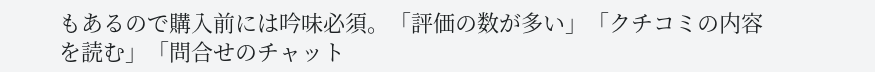もあるので購入前には吟味必須。「評価の数が多い」「クチコミの内容を読む」「問合せのチャット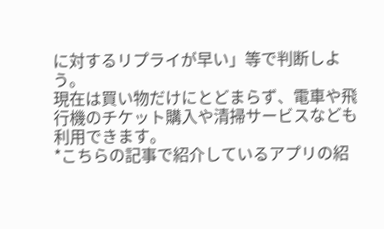に対するリプライが早い」等で判断しよう。
現在は買い物だけにとどまらず、電車や飛行機のチケット購入や清掃サービスなども利用できます。
*こちらの記事で紹介しているアプリの紹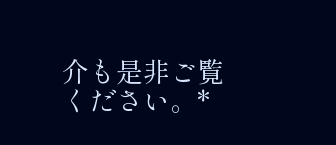介も是非ご覧ください。*